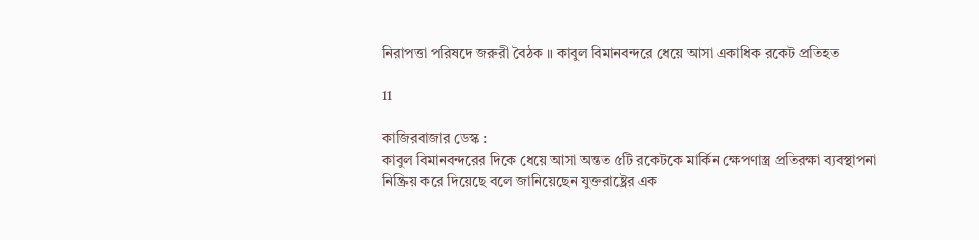নিরাপত্তা পরিষদে জরুরী বৈঠক ॥ কাবুল বিমানবন্দরে ধেয়ে আসা একাধিক রকেট প্রতিহত

11

কাজিরবাজার ডেস্ক :
কাবুল বিমানবন্দরের দিকে ধেয়ে আসা অন্তত ৫টি রকেটকে মার্কিন ক্ষেপণাস্ত্র প্রতিরক্ষা ব্যবস্থাপনা নিষ্ক্রিয় করে দিয়েছে বলে জানিয়েছেন যুক্তরাষ্ট্রের এক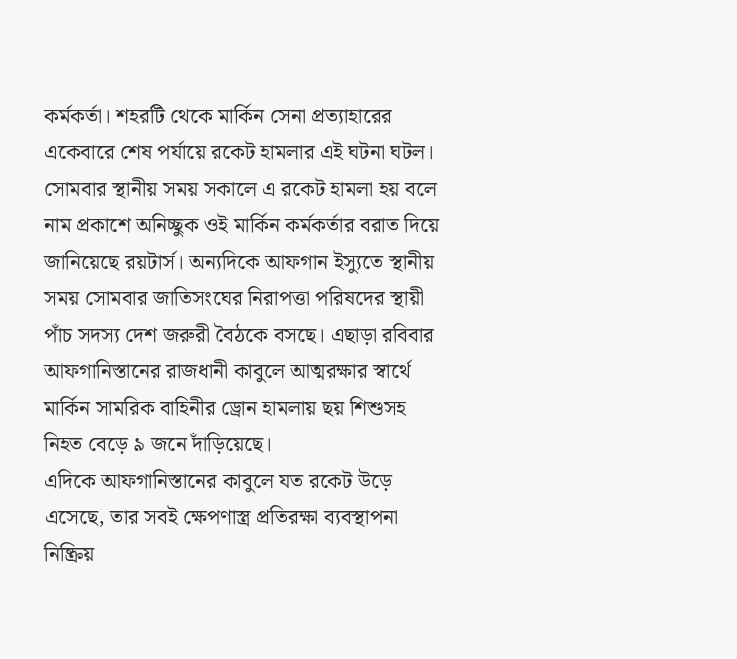কর্মকর্তা। শহরটি থেকে মার্কিন সেনা প্রত্যাহারের একেবারে শেষ পর্যায়ে রকেট হামলার এই ঘটনা ঘটল। সোমবার স্থানীয় সময় সকালে এ রকেট হামলা হয় বলে নাম প্রকাশে অনিচ্ছুক ওই মার্কিন কর্মকর্তার বরাত দিয়ে জানিয়েছে রয়টার্স। অন্যদিকে আফগান ইস্যুতে স্থানীয় সময় সোমবার জাতিসংঘের নিরাপত্তা পরিষদের স্থায়ী পাঁচ সদস্য দেশ জরুরী বৈঠকে বসছে। এছাড়া রবিবার আফগানিস্তানের রাজধানী কাবুলে আত্মরক্ষার স্বার্থে মার্কিন সামরিক বাহিনীর ড্রোন হামলায় ছয় শিশুসহ নিহত বেড়ে ৯ জনে দাঁড়িয়েছে।
এদিকে আফগানিস্তানের কাবুলে যত রকেট উড়ে এসেছে, তার সবই ক্ষেপণাস্ত্র প্রতিরক্ষা ব্যবস্থাপনা নিষ্ক্রিয়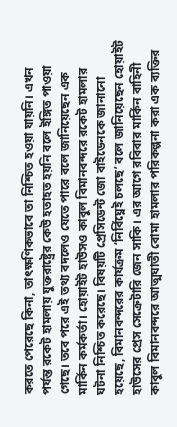করতে পেরেছে কিনা, তাৎক্ষণিকভাবে তা নিশ্চিত হওয়া যায়নি। এখন পর্যন্ত রকেট হামলায় যুক্তরাষ্ট্রের কেউ হতাহত হয়নি বলে ইঙ্গিত পাওয়া গেছে। তবে পরে এই তথ্য বদলেও যেতে পারে বলে জানিয়েছেন এক মার্কিন কর্মকর্তা। হোয়াইট হাউসও কাবুল বিমানবন্দরে রকেট হামলার ঘটনা নিশ্চিত করেছে। বিষয়টি প্রেসিডেন্ট জো বাইডেনকে জানানো হয়েছে, বিমানবন্দরের কার্যক্রম ‘নির্বিঘ্নেই চলছে’ বলে জানিয়েছেন হোয়াইট হাউসের প্রেস সেক্রেটারি জেন সাকি। এর আগে রবিবার মার্কিন বাহিনী কাবুল বিমানবন্দরে আত্মঘাতী বোমা হামলার পরিকল্পনা করা এক ব্যক্তির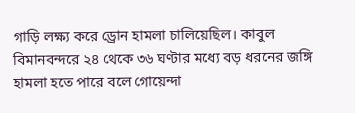গাড়ি লক্ষ্য করে ড্রোন হামলা চালিয়েছিল। কাবুল বিমানবন্দরে ২৪ থেকে ৩৬ ঘণ্টার মধ্যে বড় ধরনের জঙ্গি হামলা হতে পারে বলে গোয়েন্দা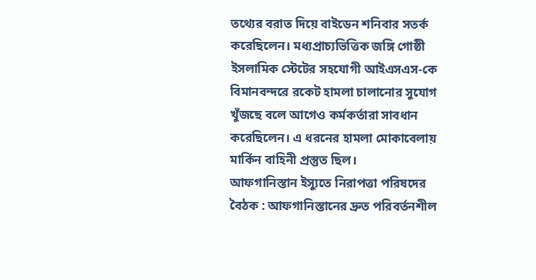তথ্যের বরাত দিয়ে বাইডেন শনিবার সতর্ক করেছিলেন। মধ্যপ্রাচ্যভিত্তিক জঙ্গি গোষ্ঠী ইসলামিক স্টেটের সহযোগী আইএসএস-কে বিমানবন্দরে রকেট হামলা চালানোর সুযোগ খুঁজছে বলে আগেও কর্মকর্তারা সাবধান করেছিলেন। এ ধরনের হামলা মোকাবেলায় মার্কিন বাহিনী প্রস্তুত ছিল।
আফগানিস্তান ইস্যুতে নিরাপত্তা পরিষদের বৈঠক : আফগানিস্তানের দ্রুত পরিবর্তনশীল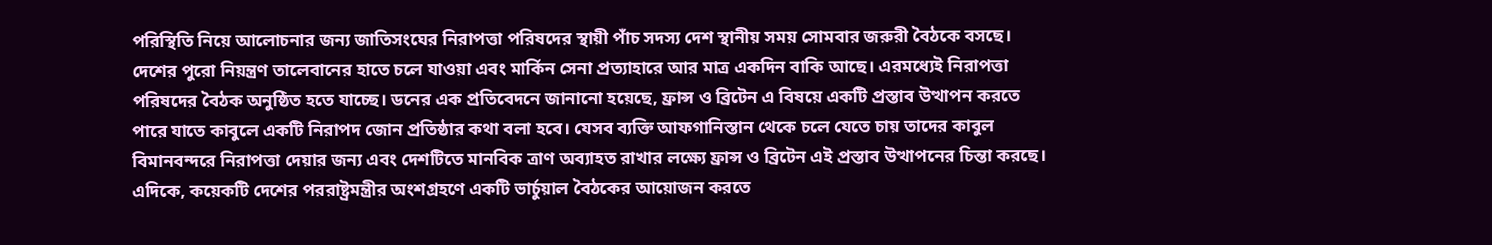পরিস্থিতি নিয়ে আলোচনার জন্য জাতিসংঘের নিরাপত্তা পরিষদের স্থায়ী পাঁচ সদস্য দেশ স্থানীয় সময় সোমবার জরুরী বৈঠকে বসছে। দেশের পুরো নিয়ন্ত্রণ তালেবানের হাতে চলে যাওয়া এবং মার্কিন সেনা প্রত্যাহারে আর মাত্র একদিন বাকি আছে। এরমধ্যেই নিরাপত্তা পরিষদের বৈঠক অনুষ্ঠিত হতে যাচ্ছে। ডনের এক প্রতিবেদনে জানানো হয়েছে, ফ্রান্স ও ব্রিটেন এ বিষয়ে একটি প্রস্তাব উত্থাপন করতে পারে যাতে কাবুলে একটি নিরাপদ জোন প্রতিষ্ঠার কথা বলা হবে। যেসব ব্যক্তি আফগানিস্তান থেকে চলে যেতে চায় তাদের কাবুল বিমানবন্দরে নিরাপত্তা দেয়ার জন্য এবং দেশটিতে মানবিক ত্রাণ অব্যাহত রাখার লক্ষ্যে ফ্রান্স ও ব্রিটেন এই প্রস্তাব উত্থাপনের চিন্তা করছে। এদিকে, কয়েকটি দেশের পররাষ্ট্রমন্ত্রীর অংশগ্রহণে একটি ভার্চুয়াল বৈঠকের আয়োজন করতে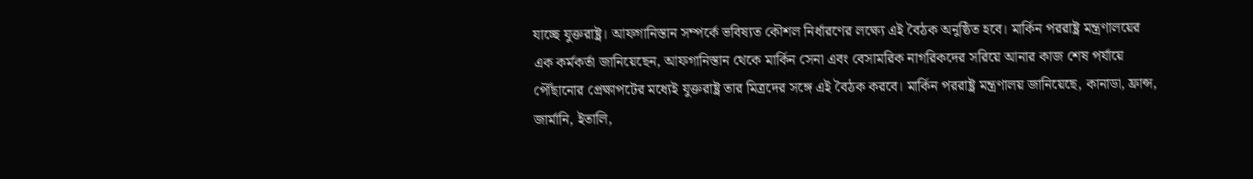যাচ্ছে যুক্তরাষ্ট্র। আফগানিস্তান সম্পর্কে ভবিষ্যত কৌশল নির্ধারণের লক্ষ্যে এই বৈঠক অনুষ্ঠিত হবে। মার্কিন পররাষ্ট্র মন্ত্রণালয়ের এক কর্মকর্তা জানিয়েছেন, আফগানিস্তান থেকে মার্কিন সেনা এবং বেসামরিক নাগরিকদের সরিয়ে আনার কাজ শেষ পর্যায়ে পৌঁছানোর প্রেক্ষাপটের মধ্যেই যুক্তরাষ্ট্র তার মিত্রদের সঙ্গে এই বৈঠক করবে। মার্কিন পররাষ্ট্র মন্ত্রণালয় জানিয়েছে, কানাডা, ফ্রান্স, জার্মানি, ইতালি,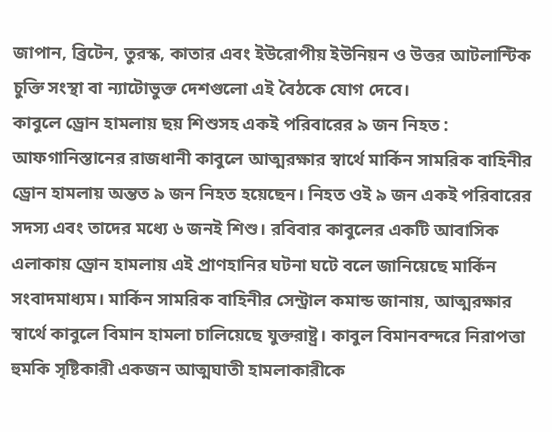জাপান, ব্রিটেন, তুরস্ক, কাতার এবং ইউরোপীয় ইউনিয়ন ও উত্তর আটলান্টিক চুক্তি সংস্থা বা ন্যাটোভুক্ত দেশগুলো এই বৈঠকে যোগ দেবে।
কাবুলে ড্রোন হামলায় ছয় শিশুসহ একই পরিবারের ৯ জন নিহত : আফগানিস্তানের রাজধানী কাবুলে আত্মরক্ষার স্বার্থে মার্কিন সামরিক বাহিনীর ড্রোন হামলায় অন্তত ৯ জন নিহত হয়েছেন। নিহত ওই ৯ জন একই পরিবারের সদস্য এবং তাদের মধ্যে ৬ জনই শিশু। রবিবার কাবুলের একটি আবাসিক এলাকায় ড্রোন হামলায় এই প্রাণহানির ঘটনা ঘটে বলে জানিয়েছে মার্কিন সংবাদমাধ্যম। মার্কিন সামরিক বাহিনীর সেন্ট্রাল কমান্ড জানায়, আত্মরক্ষার স্বার্থে কাবুলে বিমান হামলা চালিয়েছে যুক্তরাষ্ট্র। কাবুল বিমানবন্দরে নিরাপত্তা হুমকি সৃষ্টিকারী একজন আত্মঘাতী হামলাকারীকে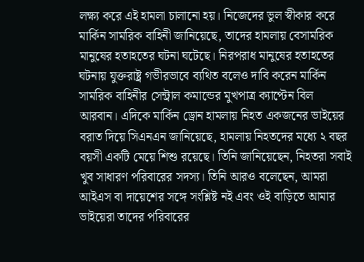লক্ষ্য করে এই হামলা চালানো হয়। নিজেদের ভুল স্বীকার করে মার্কিন সামরিক বাহিনী জানিয়েছে, তাদের হামলায় বেসামরিক মানুষের হতাহতের ঘটনা ঘটেছে। নিরপরাধ মানুষের হতাহতের ঘটনায় যুক্তরাষ্ট্র গভীরভাবে ব্যথিত বলেও দাবি করেন মার্কিন সামরিক বাহিনীর সেন্ট্রাল কমান্ডের মুখপাত্র ক্যাপ্টেন বিল আরবান। এদিকে মার্কিন ড্রোন হামলায় নিহত একজনের ভাইয়ের বরাত দিয়ে সিএনএন জানিয়েছে, হামলায় নিহতদের মধ্যে ২ বছর বয়সী একটি মেয়ে শিশু রয়েছে। তিনি জানিয়েছেন, নিহতরা সবাই খুব সাধারণ পরিবারের সদস্য। তিনি আরও বলেছেন, আমরা আইএস বা দায়েশের সঙ্গে সংশ্লিষ্ট নই এবং ওই বাড়িতে আমার ভাইয়েরা তাদের পরিবারের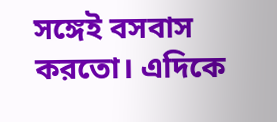সঙ্গেই বসবাস করতো। এদিকে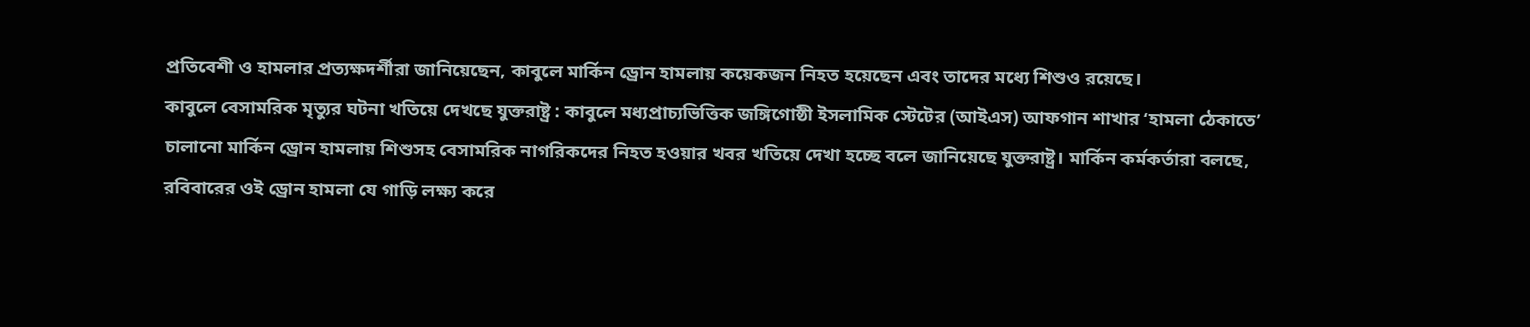প্রতিবেশী ও হামলার প্রত্যক্ষদর্শীরা জানিয়েছেন, কাবুলে মার্কিন ড্রোন হামলায় কয়েকজন নিহত হয়েছেন এবং তাদের মধ্যে শিশুও রয়েছে।
কাবুলে বেসামরিক মৃত্যুর ঘটনা খতিয়ে দেখছে যুক্তরাষ্ট্র : কাবুলে মধ্যপ্রাচ্যভিত্তিক জঙ্গিগোষ্ঠী ইসলামিক স্টেটের (আইএস) আফগান শাখার ‘হামলা ঠেকাতে’ চালানো মার্কিন ড্রোন হামলায় শিশুসহ বেসামরিক নাগরিকদের নিহত হওয়ার খবর খতিয়ে দেখা হচ্ছে বলে জানিয়েছে যুক্তরাষ্ট্র। মার্কিন কর্মকর্তারা বলছে, রবিবারের ওই ড্রোন হামলা যে গাড়ি লক্ষ্য করে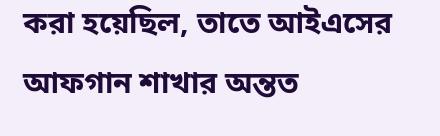করা হয়েছিল, তাতে আইএসের আফগান শাখার অন্তত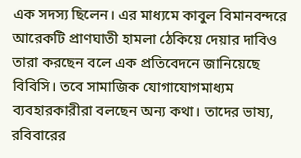এক সদস্য ছিলেন। এর মাধ্যমে কাবুল বিমানবন্দরে আরেকটি প্রাণঘাতী হামলা ঠেকিয়ে দেয়ার দাবিও তারা করছেন বলে এক প্রতিবেদনে জানিয়েছে বিবিসি। তবে সামাজিক যোগাযোগমাধ্যম ব্যবহারকারীরা বলছেন অন্য কথা। তাদের ভাষ্য, রবিবারের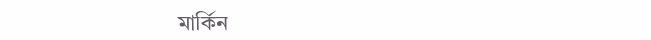মার্কিন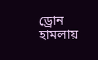ড্রোন হামলায়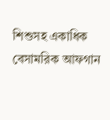শিশুসহ একাধিক বেসামরিক আফগান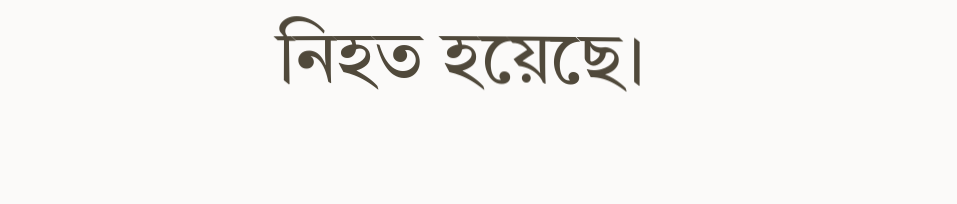নিহত হয়েছে।